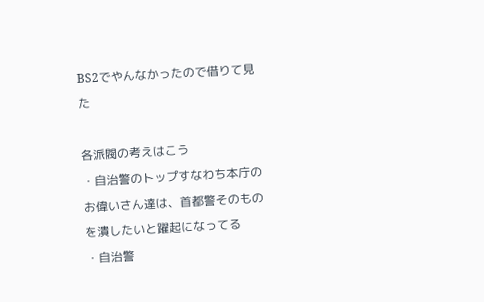BS2でやんなかったので借りて見た

各派閥の考えはこう
・自治警のトップすなわち本庁のお偉いさん達は、首都警そのものを潰したいと躍起になってる
・自治警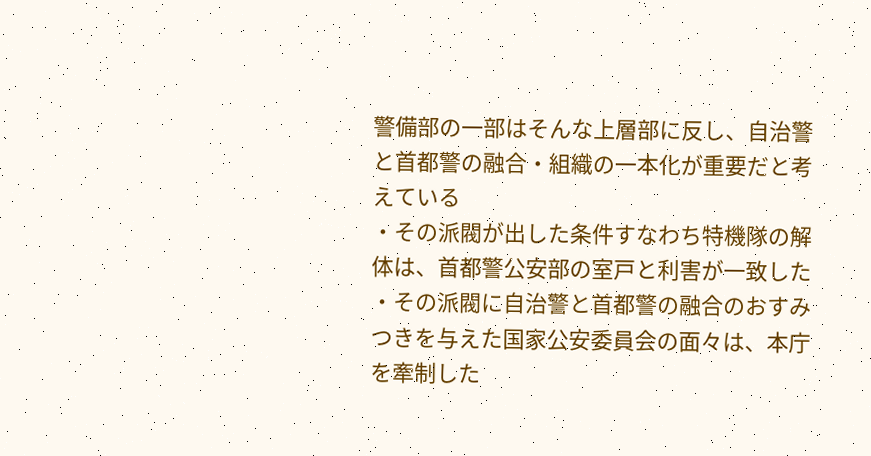警備部の一部はそんな上層部に反し、自治警と首都警の融合・組織の一本化が重要だと考えている
・その派閥が出した条件すなわち特機隊の解体は、首都警公安部の室戸と利害が一致した
・その派閥に自治警と首都警の融合のおすみつきを与えた国家公安委員会の面々は、本庁を牽制した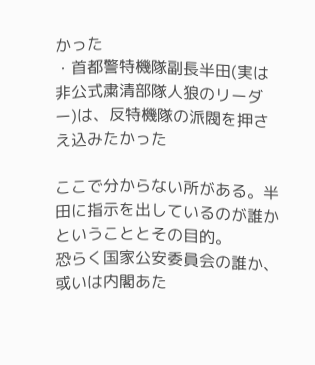かった
・首都警特機隊副長半田(実は非公式粛清部隊人狼のリーダー)は、反特機隊の派閥を押さえ込みたかった

ここで分からない所がある。半田に指示を出しているのが誰かということとその目的。
恐らく国家公安委員会の誰か、或いは内閣あた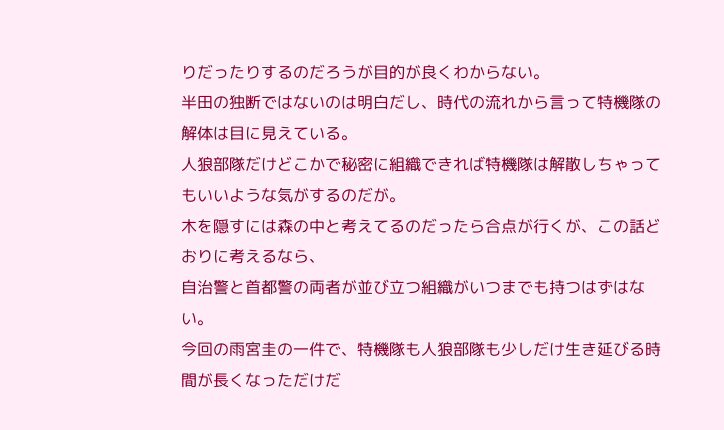りだったりするのだろうが目的が良くわからない。
半田の独断ではないのは明白だし、時代の流れから言って特機隊の解体は目に見えている。
人狼部隊だけどこかで秘密に組織できれば特機隊は解散しちゃってもいいような気がするのだが。
木を隠すには森の中と考えてるのだったら合点が行くが、この話どおりに考えるなら、
自治警と首都警の両者が並び立つ組織がいつまでも持つはずはない。
今回の雨宮圭の一件で、特機隊も人狼部隊も少しだけ生き延びる時間が長くなっただけだ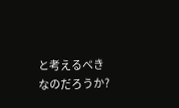と考えるべき
なのだろうか?